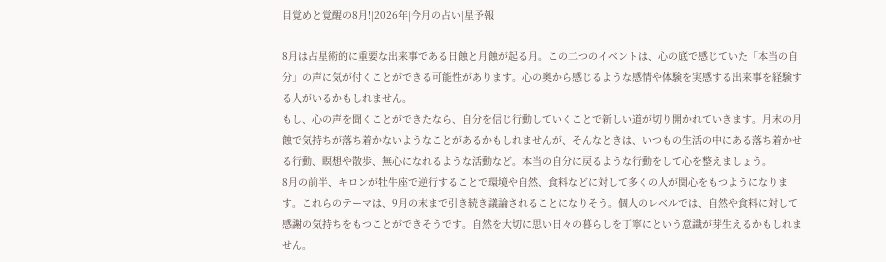目覚めと覚醒の8月!|2026年|今月の占い|星予報

8月は占星術的に重要な出来事である日蝕と月蝕が起る月。この二つのイベントは、心の底で感じていた「本当の自分」の声に気が付くことができる可能性があります。心の奥から感じるような感情や体験を実感する出来事を経験する人がいるかもしれません。
もし、心の声を聞くことができたなら、自分を信じ行動していくことで新しい道が切り開かれていきます。月末の月蝕で気持ちが落ち着かないようなことがあるかもしれませんが、そんなときは、いつもの生活の中にある落ち着かせる行動、瞑想や散歩、無心になれるような活動など。本当の自分に戻るような行動をして心を整えましょう。
8月の前半、キロンが牡牛座で逆行することで環境や自然、食料などに対して多くの人が関心をもつようになります。これらのテーマは、9月の末まで引き続き議論されることになりそう。個人のレベルでは、自然や食料に対して感謝の気持ちをもつことができそうです。自然を大切に思い日々の暮らしを丁寧にという意識が芽生えるかもしれません。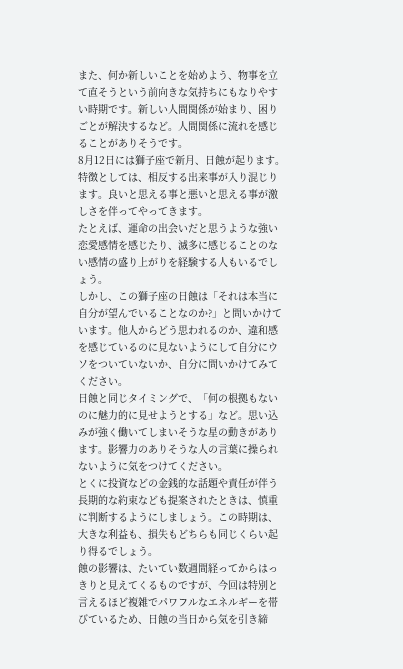また、何か新しいことを始めよう、物事を立て直そうという前向きな気持ちにもなりやすい時期です。新しい人間関係が始まり、困りごとが解決するなど。人間関係に流れを感じることがありそうです。
8月12日には獅子座で新月、日蝕が起ります。特徴としては、相反する出来事が入り混じります。良いと思える事と悪いと思える事が激しさを伴ってやってきます。
たとえば、運命の出会いだと思うような強い恋愛感情を感じたり、滅多に感じることのない感情の盛り上がりを経験する人もいるでしょう。
しかし、この獅子座の日蝕は「それは本当に自分が望んでいることなのか?」と問いかけています。他人からどう思われるのか、違和感を感じているのに見ないようにして自分にウソをついていないか、自分に問いかけてみてください。
日蝕と同じタイミングで、「何の根拠もないのに魅力的に見せようとする」など。思い込みが強く働いてしまいそうな星の動きがあります。影響力のありそうな人の言葉に操られないように気をつけてください。
とくに投資などの金銭的な話題や責任が伴う長期的な約束なども提案されたときは、慎重に判断するようにしましょう。この時期は、大きな利益も、損失もどちらも同じくらい起り得るでしょう。
蝕の影響は、たいてい数週間経ってからはっきりと見えてくるものですが、今回は特別と言えるほど複雑でパワフルなエネルギーを帯びているため、日蝕の当日から気を引き締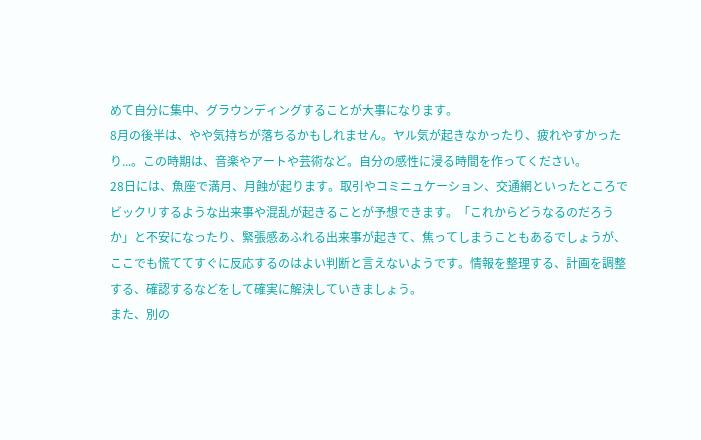めて自分に集中、グラウンディングすることが大事になります。
8月の後半は、やや気持ちが落ちるかもしれません。ヤル気が起きなかったり、疲れやすかったり...。この時期は、音楽やアートや芸術など。自分の感性に浸る時間を作ってください。
28日には、魚座で満月、月蝕が起ります。取引やコミニュケーション、交通網といったところでビックリするような出来事や混乱が起きることが予想できます。「これからどうなるのだろうか」と不安になったり、緊張感あふれる出来事が起きて、焦ってしまうこともあるでしょうが、ここでも慌ててすぐに反応するのはよい判断と言えないようです。情報を整理する、計画を調整する、確認するなどをして確実に解決していきましょう。
また、別の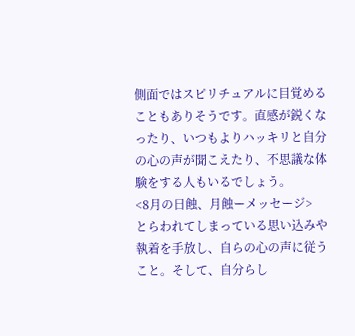側面ではスピリチュアルに目覚めることもありそうです。直感が鋭くなったり、いつもよりハッキリと自分の心の声が聞こえたり、不思議な体験をする人もいるでしょう。
<8月の日蝕、月蝕ーメッセージ>
とらわれてしまっている思い込みや執着を手放し、自らの心の声に従うこと。そして、自分らし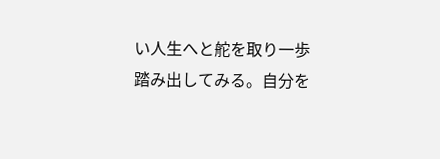い人生へと舵を取り一歩踏み出してみる。自分を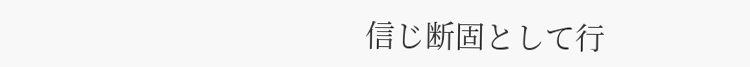信じ断固として行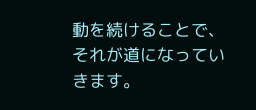動を続けることで、それが道になっていきます。